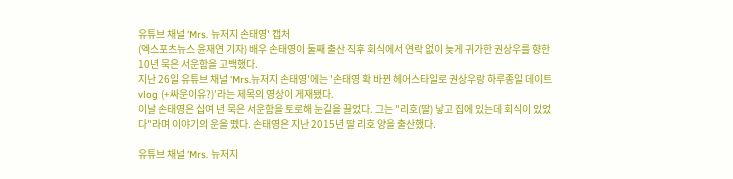유튜브 채널 'Mrs. 뉴저지 손태영' 캡처
(엑스포츠뉴스 윤재연 기자) 배우 손태영이 둘째 출산 직후 회식에서 연락 없이 늦게 귀가한 권상우를 향한 10년 묵은 서운함을 고백했다.
지난 26일 유튜브 채널 'Mrs.뉴저지 손태영'에는 '손태영 확 바뀐 헤어스타일로 권상우랑 하루종일 데이트 vlog (+싸운이유?)'라는 제목의 영상이 게재됐다.
이날 손태영은 십여 년 묵은 서운함을 토로해 눈길을 끌었다. 그는 "리호(딸) 낳고 집에 있는데 회식이 있었다"라며 이야기의 운을 뗐다. 손태영은 지난 2015년 딸 리호 양을 출산했다.

유튜브 채널 'Mrs. 뉴저지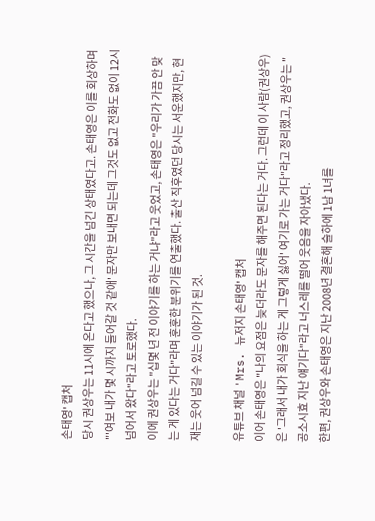손태영' 캡처
당시 권상우는 11시에 온다고 했으나, 그 시간을 넘긴 상태였다고. 손태영은 이를 회상하며 "'여보 내가 몇 시까지 들어갈 것 같애' 문자만 보내면 되는데 그것도 없고 전화도 없이 12시 넘어서 왔다"라고 토로했다.
이에 권상우는 "십몇 년 전 이야기를 하는 거냐"라고 웃었고, 손태영은 "우리가 가끔 안 맞는 게 있다는 거다"라며 훈훈한 분위기를 연출했다. 출산 직후였던 당시는 서운했지만, 현재는 웃어 넘길 수 있는 이야기가 된 것.

유튜브 채널 'Mrs. 뉴저지 손태영' 캡처
이어 손태영은 "나의 요점은 늦더라도 문자를 해주면 된다는 거다. 그런데 이 사람(권상우)은 '그래서 내가 회식을 하는 게 그렇게 싫어' 여기로 가는 거다"라고 정리했고, 권상우는 "공소시효 지난 얘기다"라고 너스레를 떨어 웃음을 자아냈다.
한편, 권상우와 손태영은 지난 2008년 결혼해 슬하에 1남 1녀를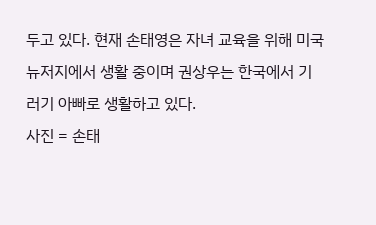두고 있다. 현재 손태영은 자녀 교육을 위해 미국 뉴저지에서 생활 중이며 권상우는 한국에서 기러기 아빠로 생활하고 있다.
사진 = 손태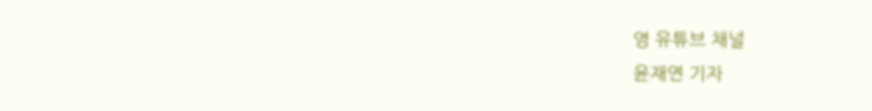영 유튜브 채널
윤재연 기자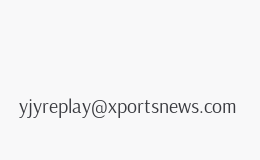yjyreplay@xportsnews.com